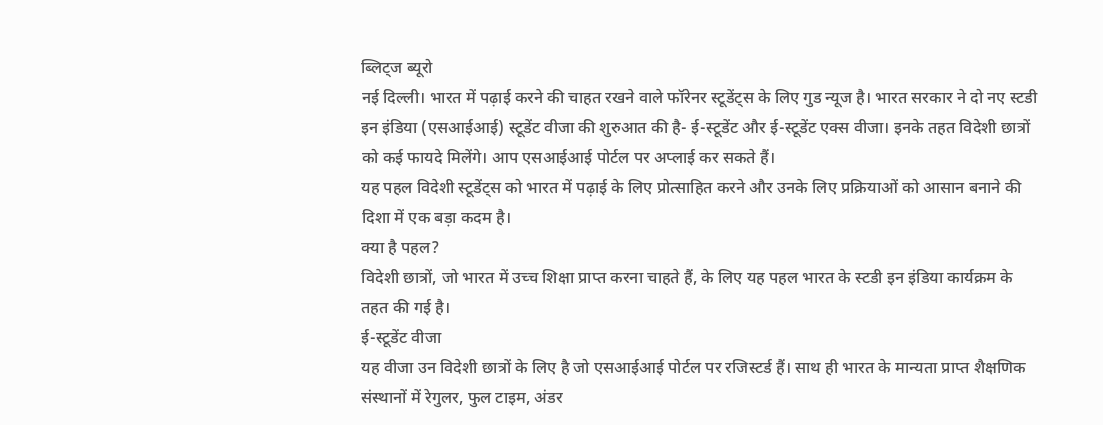ब्लिट्ज ब्यूरो
नई दिल्ली। भारत में पढ़ाई करने की चाहत रखने वाले फॉरेनर स्टूडेंट्स के लिए गुड न्यूज है। भारत सरकार ने दो नए स्टडी इन इंडिया (एसआईआई) स्टूडेंट वीजा की शुरुआत की है- ई-स्टूडेंट और ई-स्टूडेंट एक्स वीजा। इनके तहत विदेशी छात्रों को कई फायदे मिलेंगे। आप एसआईआई पोर्टल पर अप्लाई कर सकते हैं।
यह पहल विदेशी स्टूडेंट्स को भारत में पढ़ाई के लिए प्रोत्साहित करने और उनके लिए प्रक्रियाओं को आसान बनाने की दिशा में एक बड़ा कदम है।
क्या है पहल?
विदेशी छात्रों, जो भारत में उच्च शिक्षा प्राप्त करना चाहते हैं, के लिए यह पहल भारत के स्टडी इन इंडिया कार्यक्रम के तहत की गई है।
ई-स्टूडेंट वीजा
यह वीजा उन विदेशी छात्रों के लिए है जो एसआईआई पोर्टल पर रजिस्टर्ड हैं। साथ ही भारत के मान्यता प्राप्त शैक्षणिक संस्थानों में रेगुलर, फुल टाइम, अंडर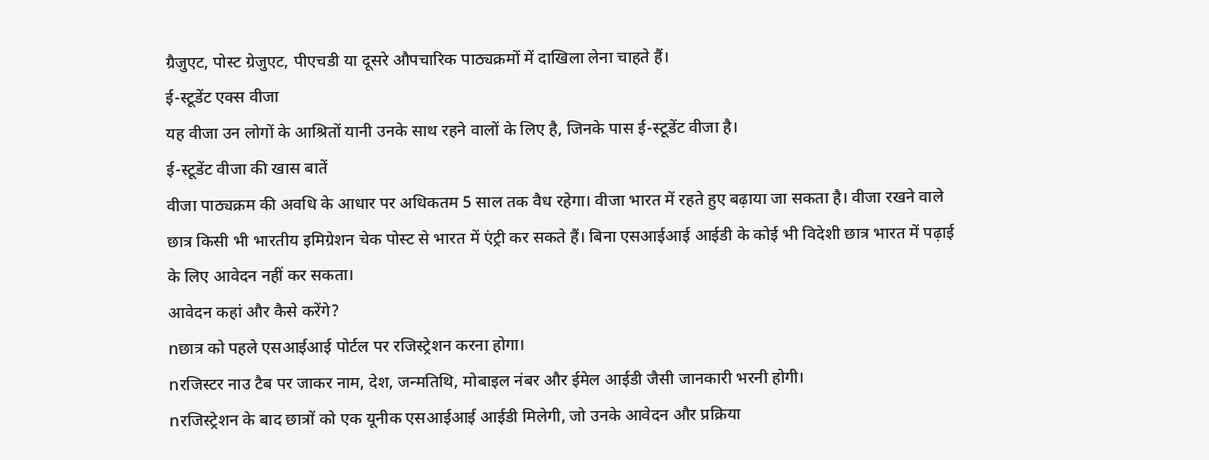ग्रैजुएट, पोस्ट ग्रेजुएट, पीएचडी या दूसरे औपचारिक पाठ्यक्रमों में दाखिला लेना चाहते हैं।
ई-स्टूडेंट एक्स वीजा
यह वीजा उन लोगों के आश्रितों यानी उनके साथ रहने वालों के लिए है, जिनके पास ई-स्टूडेंट वीजा है।
ई-स्टूडेंट वीजा की खास बातें
वीजा पाठ्यक्रम की अवधि के आधार पर अधिकतम 5 साल तक वैध रहेगा। वीजा भारत में रहते हुए बढ़ाया जा सकता है। वीजा रखने वाले छात्र किसी भी भारतीय इमिग्रेशन चेक पोस्ट से भारत में एंट्री कर सकते हैं। बिना एसआईआई आईडी के कोई भी विदेशी छात्र भारत में पढ़ाई के लिए आवेदन नहीं कर सकता।
आवेदन कहां और कैसे करेंगे?
nछात्र को पहले एसआईआई पोर्टल पर रजिस्ट्रेशन करना होगा।
nरजिस्टर नाउ टैब पर जाकर नाम, देश, जन्मतिथि, मोबाइल नंबर और ईमेल आईडी जैसी जानकारी भरनी होगी।
nरजिस्ट्रेशन के बाद छात्रों को एक यूनीक एसआईआई आईडी मिलेगी, जो उनके आवेदन और प्रक्रिया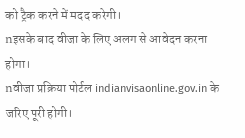को ट्रैक करने में मदद करेगी।
nइसके बाद वीजा के लिए अलग से आवेदन करना होगा।
nवीजा प्रक्रिया पोर्टल indianvisaonline.gov.in के जरिए पूरी होगी।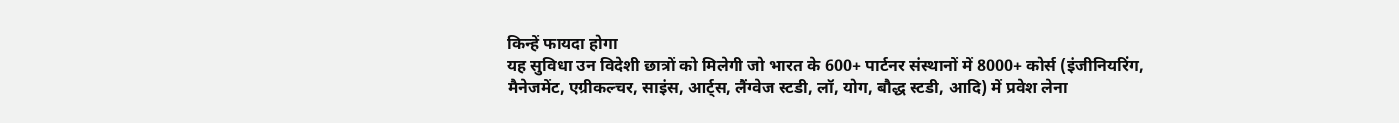किन्हें फायदा होगा
यह सुविधा उन विदेशी छात्रों को मिलेगी जो भारत के 600+ पार्टनर संस्थानों में 8000+ कोर्स (इंजीनियरिंग, मैनेजमेंट, एग्रीकल्चर, साइंस, आर्ट्स, लैंग्वेज स्टडी, लॉ, योग, बौद्ध स्टडी, आदि) में प्रवेश लेना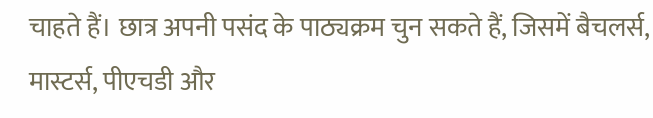चाहते हैं। छात्र अपनी पसंद के पाठ्यक्रम चुन सकते हैं, जिसमें बैचलर्स, मास्टर्स, पीएचडी और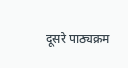दूसरे पाठ्यक्रम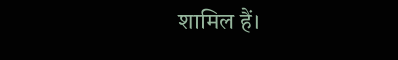शामिल हैं।